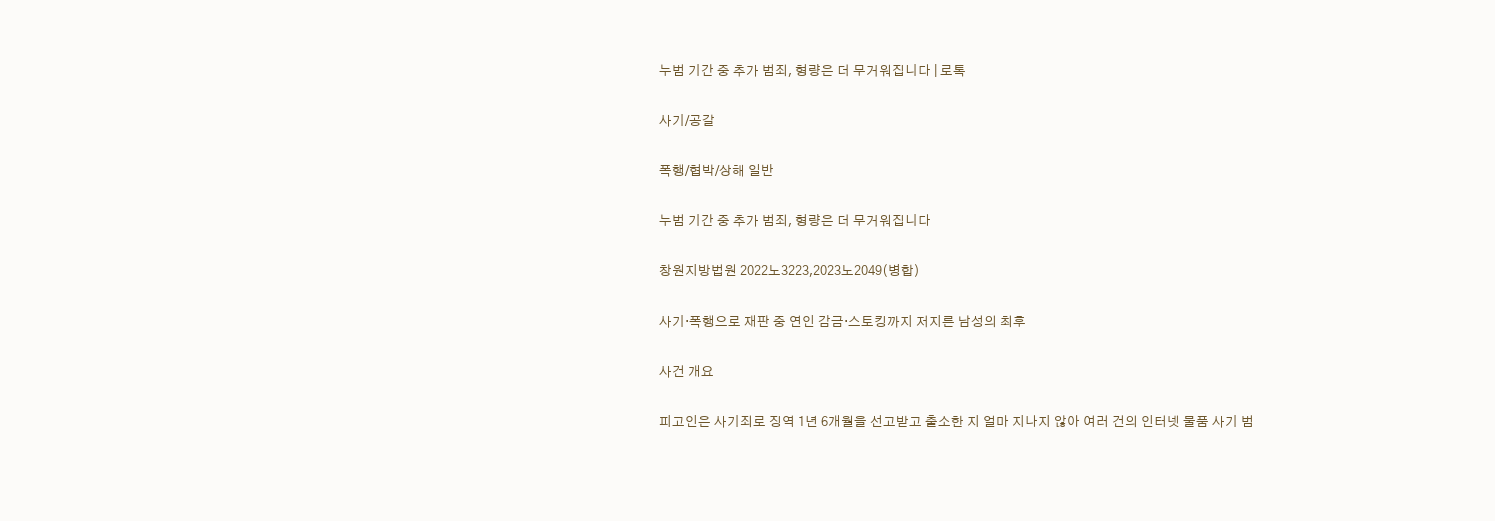누범 기간 중 추가 범죄, 형량은 더 무거워집니다 | 로톡

사기/공갈

폭행/협박/상해 일반

누범 기간 중 추가 범죄, 형량은 더 무거워집니다

창원지방법원 2022노3223,2023노2049(병합)

사기·폭행으로 재판 중 연인 감금·스토킹까지 저지른 남성의 최후

사건 개요

피고인은 사기죄로 징역 1년 6개월을 선고받고 출소한 지 얼마 지나지 않아 여러 건의 인터넷 물품 사기 범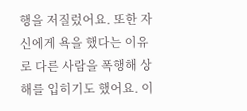행을 저질렀어요. 또한 자신에게 욕을 했다는 이유로 다른 사람을 폭행해 상해를 입히기도 했어요. 이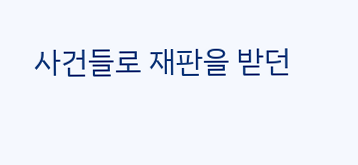사건들로 재판을 받던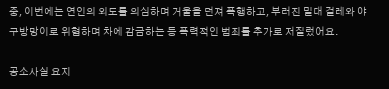중, 이번에는 연인의 외도를 의심하며 거울을 던져 폭행하고, 부러진 밀대 걸레와 야구방망이로 위협하며 차에 감금하는 등 폭력적인 범죄를 추가로 저질렀어요.

공소사실 요지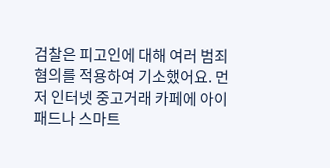검찰은 피고인에 대해 여러 범죄 혐의를 적용하여 기소했어요. 먼저 인터넷 중고거래 카페에 아이패드나 스마트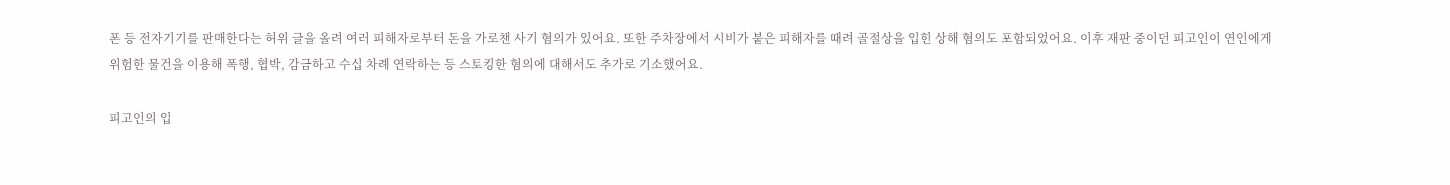폰 등 전자기기를 판매한다는 허위 글을 올려 여러 피해자로부터 돈을 가로챈 사기 혐의가 있어요. 또한 주차장에서 시비가 붙은 피해자를 때려 골절상을 입힌 상해 혐의도 포함되었어요. 이후 재판 중이던 피고인이 연인에게 위험한 물건을 이용해 폭행, 협박, 감금하고 수십 차례 연락하는 등 스토킹한 혐의에 대해서도 추가로 기소했어요.

피고인의 입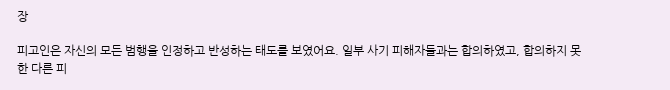장

피고인은 자신의 모든 범행을 인정하고 반성하는 태도를 보였어요. 일부 사기 피해자들과는 합의하였고, 합의하지 못한 다른 피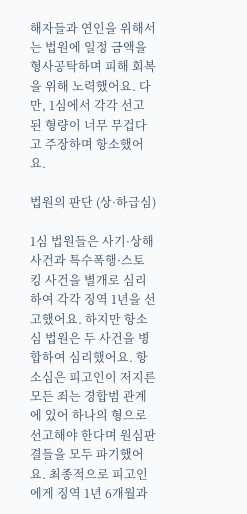해자들과 연인을 위해서는 법원에 일정 금액을 형사공탁하며 피해 회복을 위해 노력했어요. 다만, 1심에서 각각 선고된 형량이 너무 무겁다고 주장하며 항소했어요.

법원의 판단 (상·하급심)

1심 법원들은 사기·상해 사건과 특수폭행·스토킹 사건을 별개로 심리하여 각각 징역 1년을 선고했어요. 하지만 항소심 법원은 두 사건을 병합하여 심리했어요. 항소심은 피고인이 저지른 모든 죄는 경합범 관계에 있어 하나의 형으로 선고해야 한다며 원심판결들을 모두 파기했어요. 최종적으로 피고인에게 징역 1년 6개월과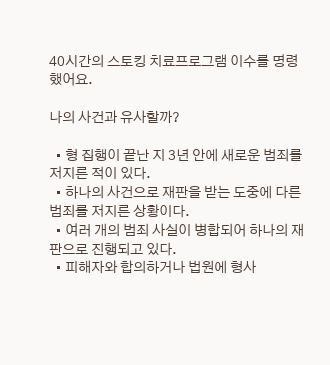40시간의 스토킹 치료프로그램 이수를 명령했어요.

나의 사건과 유사할까?

  • 형 집행이 끝난 지 3년 안에 새로운 범죄를 저지른 적이 있다.
  • 하나의 사건으로 재판을 받는 도중에 다른 범죄를 저지른 상황이다.
  • 여러 개의 범죄 사실이 병합되어 하나의 재판으로 진행되고 있다.
  • 피해자와 합의하거나 법원에 형사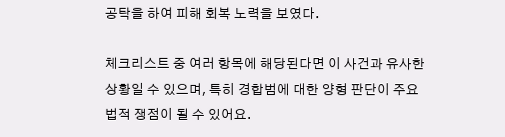공탁을 하여 피해 회복 노력을 보였다.

체크리스트 중 여러 항목에 해당된다면 이 사건과 유사한 상황일 수 있으며, 특히 경합범에 대한 양형 판단이 주요 법적 쟁점이 될 수 있어요.